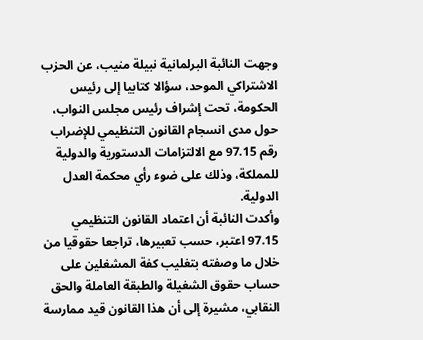وجهت النائبة البرلمانية نبيلة منيب، عن الحزب الاشتراكي الموحد، سؤالا كتابيا إلى رئيس الحكومة، تحت إشراف رئيس مجلس النواب، حول مدى انسجام القانون التنظيمي للإضراب رقم 97.15 مع الالتزامات الدستورية والدولية للمملكة، وذلك على ضوء رأي محكمة العدل الدولية.
وأكدت النائبة أن اعتماد القانون التنظيمي 97.15 اعتبر، حسب تعبيرها، تراجعا حقوقيا من خلال ما وصفته بتغليب كفة المشغلين على حساب حقوق الشغيلة والطبقة العاملة والحق النقابي، مشيرة إلى أن هذا القانون قيد ممارسة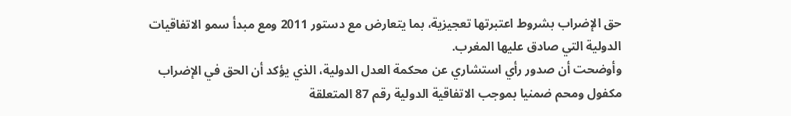حق الإضراب بشروط اعتبرتها تعجيزية، بما يتعارض مع دستور 2011 ومع مبدأ سمو الاتفاقيات الدولية التي صادق عليها المغرب.
وأوضحت أن صدور رأي استشاري عن محكمة العدل الدولية، الذي يؤكد أن الحق في الإضراب مكفول ومحم ضمنيا بموجب الاتفاقية الدولية رقم 87 المتعلقة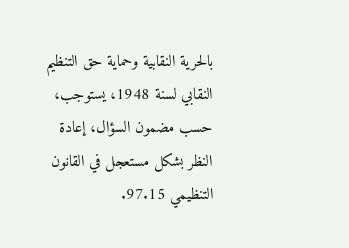بالحرية النقابية وحماية حق التنظيم النقابي لسنة 1948، يستوجب، حسب مضمون السؤال، إعادة النظر بشكل مستعجل في القانون التنظيمي 97.15.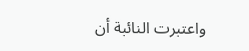واعتبرت النائبة أن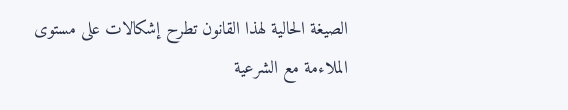الصيغة الحالية لهذا القانون تطرح إشكالات على مستوى الملاءمة مع الشرعية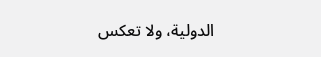الدولية، ولا تعكس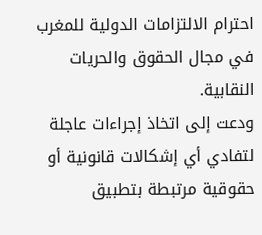احترام الالتزامات الدولية للمغرب في مجال الحقوق والحريات النقابية.
ودعت إلى اتخاذ إجراءات عاجلة لتفادي أي إشكالات قانونية أو حقوقية مرتبطة بتطبيق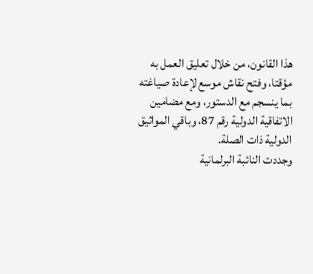هذا القانون، من خلال تعليق العمل به مؤقتا، وفتح نقاش موسع لإعادة صياغته بما ينسجم مع الدستور، ومع مضامين الاتفاقية الدولية رقم 87، وباقي المواثيق الدولية ذات الصلة.
وجددت النائبة البرلمانية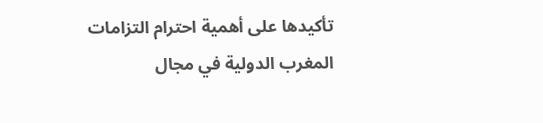تأكيدها على أهمية احترام التزامات المغرب الدولية في مجال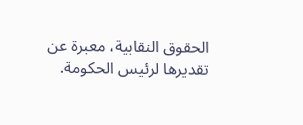الحقوق النقابية، معبرة عن تقديرها لرئيس الحكومة.